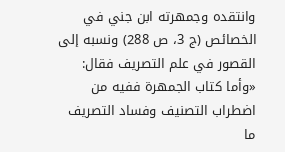وانتقده وجمهرته ابن جني في الخصائص (ج 3، ص 288) ونسبه إلى القصور في علم التصريف فقال:
«وأما كتاب الجمهرة ففيه من اضطراب التصنيف وفساد التصريف ما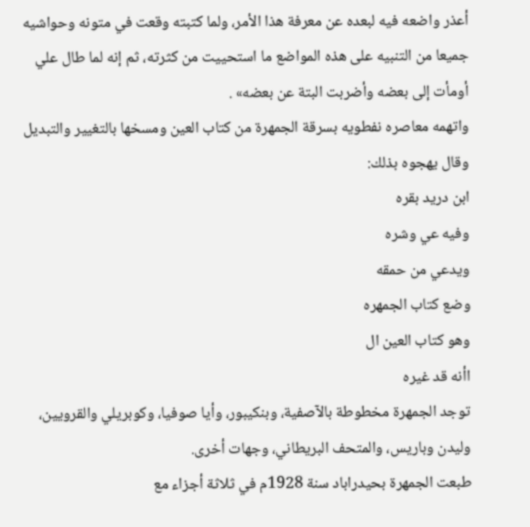أعذر واضعه فيه لبعده عن معرفة هذا الأمر، ولما كتبته وقعت في متونه وحواشيه جميعا من التنبيه على هذه المواضع ما استحييت من كثرته، ثم إنه لما طال علي أومأت إلى بعضه وأضربت البتة عن بعضه» .
واتهمه معاصره نفطويه بسرقة الجمهرة من كتاب العين ومسخها بالتغيير والتبديل وقال يهجوه بذلك:
ابن دريد بقره
وفيه عي وشره
ويدعي من حمقه
وضع كتاب الجمهره
وهو كتاب العين ال
اأنه قد غيره
توجد الجمهرة مخطوطة بالآصفية، وبنكيبور، وأيا صوفيا، وكوبريلي والقرويين، وليدن وباريس، والمتحف البريطاني، وجهات أخرى.
طبعت الجمهرة بحيدراباد سنة 1928م في ثلاثة أجزاء مع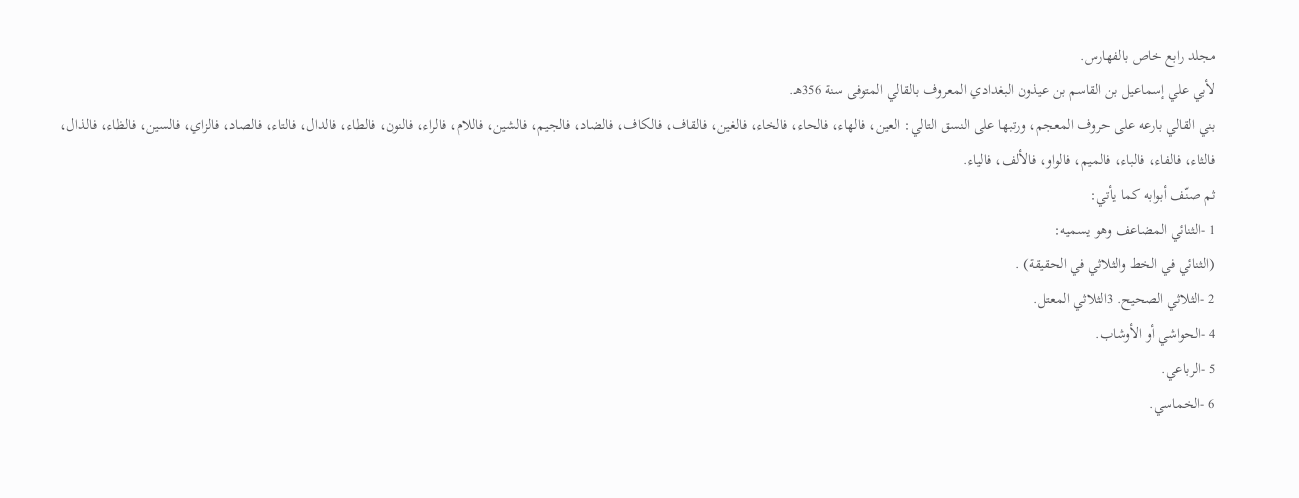مجلد رابع خاص بالفهارس.
لأبي علي إسماعيل بن القاسم بن عيذون البغدادي المعروف بالقالي المتوفى سنة 356هـ.
بني القالي بارعه على حروف المعجم، ورتبها على النسق التالي: العين، فالهاء، فالحاء، فالخاء، فالغين، فالقاف، فالكاف، فالضاد، فالجيم، فالشين، فاللام، فالراء، فالنون، فالطاء، فالدال، فالتاء، فالصاد، فالزاي، فالسين، فالظاء، فالذال، فالثاء، فالفاء، فالباء، فالميم، فالواو، فالألف، فالياء.
ثم صنّف أبوابه كما يأتي:
1 -الثنائي المضاعف وهو يسميه:
(الثنائي في الخط والثلاثي في الحقيقة) .
2 -الثلاثي الصحيح. 3الثلاثي المعتل.
4 -الحواشي أو الأوشاب.
5 -الرباعي.
6 -الخماسي.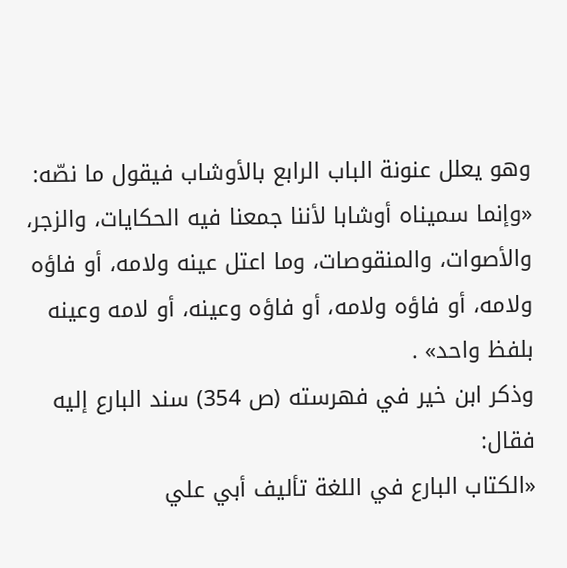وهو يعلل عنونة الباب الرابع بالأوشاب فيقول ما نصّه:
«وإنما سميناه أوشابا لأننا جمعنا فيه الحكايات، والزجر، والأصوات، والمنقوصات، وما اعتل عينه ولامه، أو فاؤه ولامه، أو فاؤه ولامه، أو فاؤه وعينه، أو لامه وعينه بلفظ واحد» .
وذكر ابن خير في فهرسته (ص 354) سند البارع إليه فقال:
«الكتاب البارع في اللغة تأليف أبي علي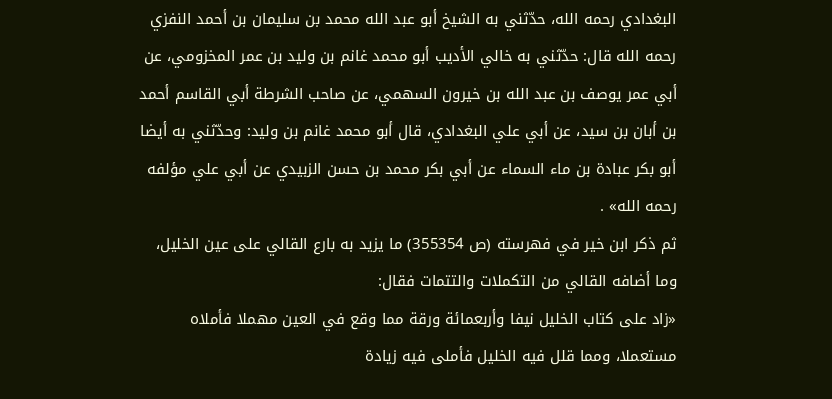البغدادي رحمه الله، حدّثني به الشيخ أبو عبد الله محمد بن سليمان بن أحمد النفزي رحمه الله قال: حدّثني به خالي الأديب أبو محمد غانم بن وليد بن عمر المخزومي، عن أبي عمر يوصف بن عبد الله بن خيرون السهمي، عن صاحب الشرطة أبي القاسم أحمد بن أبان بن سيد، عن أبي علي البغدادي، قال أبو محمد غانم بن وليد: وحدّثني به أيضا أبو بكر عبادة بن ماء السماء عن أبي بكر محمد بن حسن الزبيدي عن أبي علي مؤلفه رحمه الله» .
ثم ذكر ابن خير في فهرسته (ص 355354) ما يزيد به بارع القالي على عين الخليل، وما أضافه القالي من التكملات والتتمات فقال:
«زاد على كتاب الخليل نيفا وأربعمائة ورقة مما وقع في العين مهملا فأملاه مستعملا، ومما قلل فيه الخليل فأملى فيه زيادة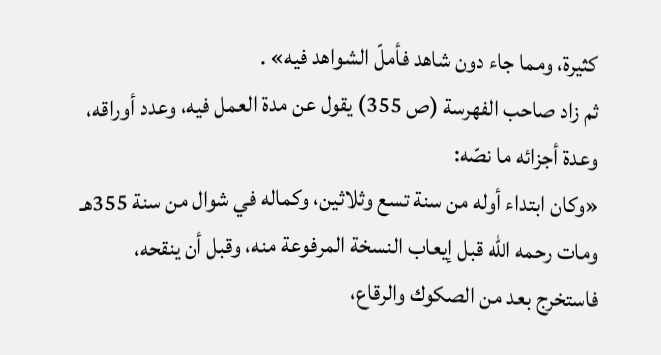كثيرة، ومما جاء دون شاهد فأملّ الشواهد فيه» .
ثم زاد صاحب الفهرسة (ص 355) يقول عن مدة العمل فيه، وعدد أوراقه، وعدة أجزائه ما نصّه:
«وكان ابتداء أوله من سنة تسع وثلاثين، وكماله في شوال من سنة 355هـ ومات رحمه الله قبل إيعاب النسخة المرفوعة منه، وقبل أن ينقحه، فاستخرج بعد من الصكوك والرقاع،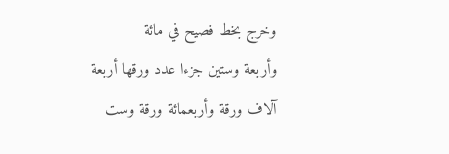وخرج بخط فصيح في مائة
وأربعة وستين جزءا عدد ورقها أربعة آلاف ورقة وأربعمائة ورقة وست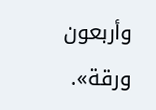وأربعون ورقة».